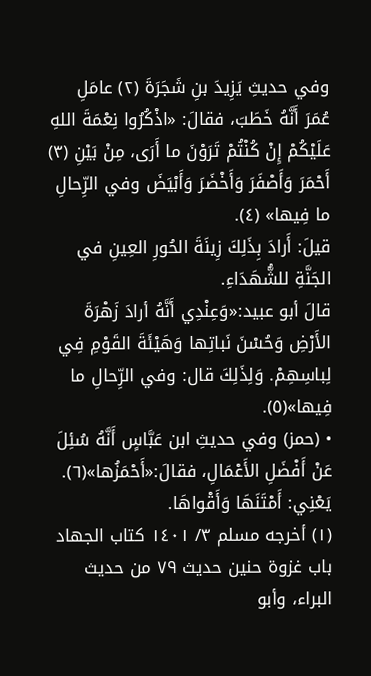وفي حديثِ يَزِيدَ بنِ شَجَرَةَ (٢) عامَلِ عُمَرَ أَنَّهُ خَطَبَ، فقالَ: «اذْكُرُوا نِعْمَةَ اللهِ عَلَيْكُمْ إِنْ كُنْتُمْ تَرَوْنَ ما أَرَى، مِنْ بَيْنِ (٣) أَحْمَرَ وَأَصْفَرَ وَأَخْضَرَ وَأَبْيَضَ وفي الرِّحالِ ما فِيها» (٤).
قيلَ: أَرادَ بِذَلِكَ زِينَةَ الحُورِ العِينِ في الجَنَّةِ للشُّهَدَاءِ.
قالَ أبو عبيد:«وَعِنْدِي أَنَّهُ أرادَ زَهْرَةَ الأَرْضِ وَحُسْنَ نَباتِها وَهَيْئَةَ القَوْمِ فِي لِباسِهِمْ. وَلِذَلِكَ قال: وفي الرِّحالِ ما فِيها»(٥).
• (حمز) وفي حديثِ ابن عَبَّاسٍ أَنَّهُ سُئِلَ عَنْ أَفْضَلِ الأَعْمَالِ، فقالَ:«أَحْمَزُها»(٦). يَعْنِي: أَمْتَنَهَا وَأَقْواهَا.
(١) أخرجه مسلم ٣/ ١٤٠١ كتاب الجهاد باب غزوة حنين حديث ٧٩ من حديث البراء، وأبو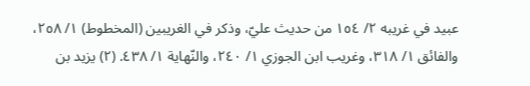عبيد في غريبه ٢/ ١٥٤ من حديث عليّ، وذكر في الغريبين (المخطوط) ١/ ٢٥٨، والفائق ١/ ٣١٨، وغريب ابن الجوزي ١/ ٢٤٠، والنّهاية ١/ ٤٣٨. (٢) يزيد بن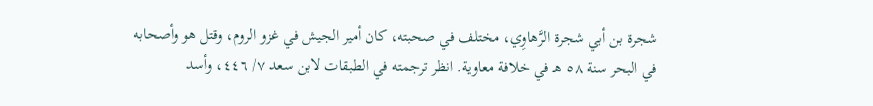شجرة بن أبي شجرة الرَّهاوِي، مختلف في صحبته، كان أمير الجيش في غزو الروم، وقتل هو وأصحابه في البحر سنة ٥٨ هـ في خلافة معاوية. انظر ترجمته في الطبقات لابن سعد ٧/ ٤٤٦، وأسد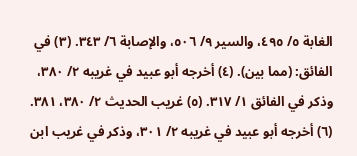الغابة ٥/ ٤٩٥، والسير ٩/ ٥٠٦، والإصابة ٦/ ٣٤٣. (٣) في الفائق: (مما بين). (٤) أخرجه أبو عبيد في غريبه ٢/ ٣٨٠، وذكر في الفائق ١/ ٣١٧. (٥) غريب الحديث ٢/ ٣٨٠، ٣٨١. (٦) أخرجه أبو عبيد في غريبه ٢/ ٣٠١، وذكر في غريب ابن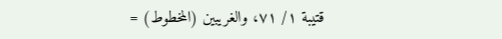قتيبة ١/ ٧١، والغريبين (المخطوط) =